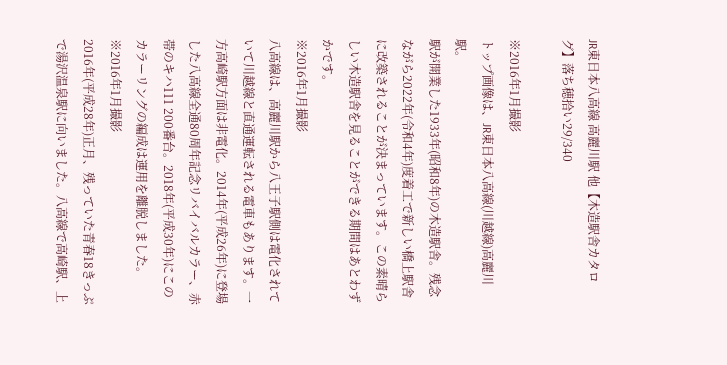JR東日本八高線 高麗川駅 他【木造駅舎カタログ】落ち穂拾い29/340

※2016年1月撮影
トップ画像は、JR東日本八高線(川越線)高麗川駅。
駅が開業した1933年(昭和8年)の木造駅舎。残念ながら2022年(令和4年)度着工で新しい橋上駅舎に改築されることが決まっています。この素晴らしい木造駅舎を見ることができる期間はあとわずかです。
※2016年1月撮影
八高線は、高麗川駅から八王子駅側は電化されていて川越線と直通運転される電車もあります。一方高崎駅方面は非電化。2014年(平成26年)に登場した八高線全通80周年記念リバイバルカラー、赤帯のキハ111 200番台。2018年(平成30年)にこのカラーリングの編成は運用を離脱しました。
※2016年1月撮影
2016年(平成28年)正月、残っていた青春18きっぷで湯沢温泉駅に向いました。八高線で高崎駅、上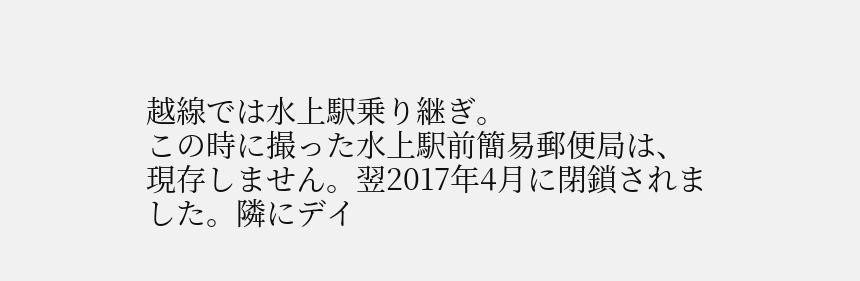越線では水上駅乗り継ぎ。
この時に撮った水上駅前簡易郵便局は、現存しません。翌2017年4月に閉鎖されました。隣にデイ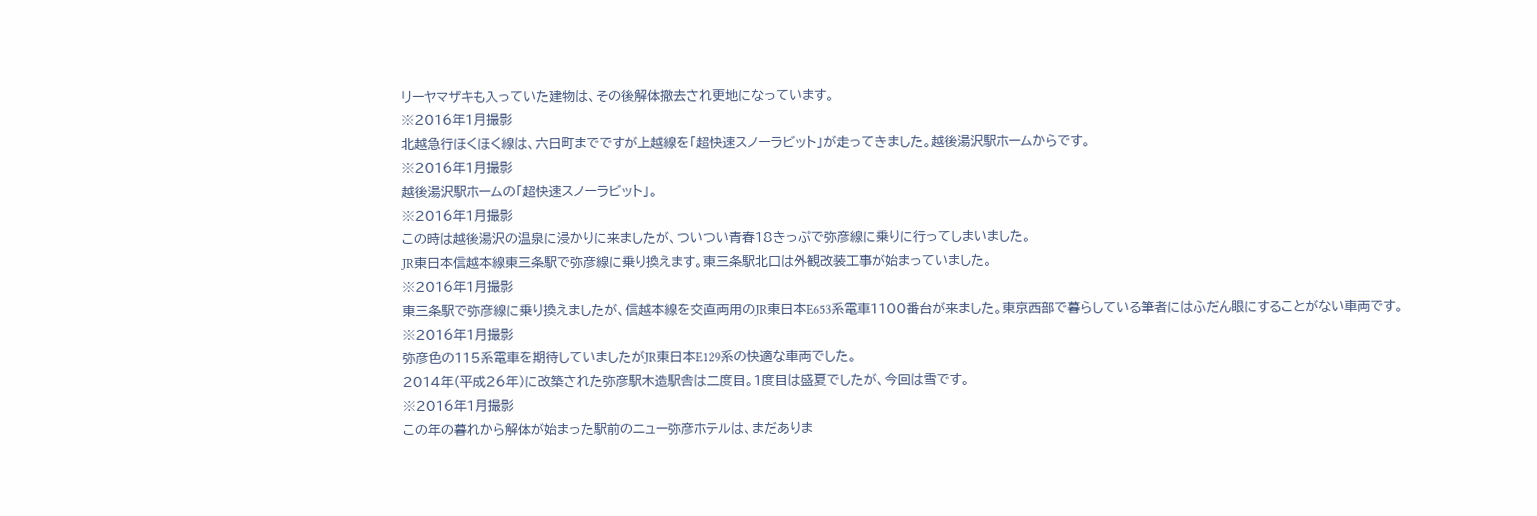リーヤマザキも入っていた建物は、その後解体撤去され更地になっています。
※2016年1月撮影
北越急行ほくほく線は、六日町までですが上越線を「超快速スノーラビット」が走ってきました。越後湯沢駅ホームからです。
※2016年1月撮影
越後湯沢駅ホームの「超快速スノーラビット」。
※2016年1月撮影
この時は越後湯沢の温泉に浸かりに来ましたが、ついつい青春18きっぷで弥彦線に乗りに行ってしまいました。
JR東日本信越本線東三条駅で弥彦線に乗り換えます。東三条駅北口は外観改装工事が始まっていました。
※2016年1月撮影
東三条駅で弥彦線に乗り換えましたが、信越本線を交直両用のJR東日本E653系電車1100番台が来ました。東京西部で暮らしている筆者にはふだん眼にすることがない車両です。
※2016年1月撮影
弥彦色の115系電車を期待していましたがJR東日本E129系の快適な車両でした。
2014年(平成26年)に改築された弥彦駅木造駅舎は二度目。1度目は盛夏でしたが、今回は雪です。
※2016年1月撮影
この年の暮れから解体が始まった駅前のニュー弥彦ホテルは、まだありま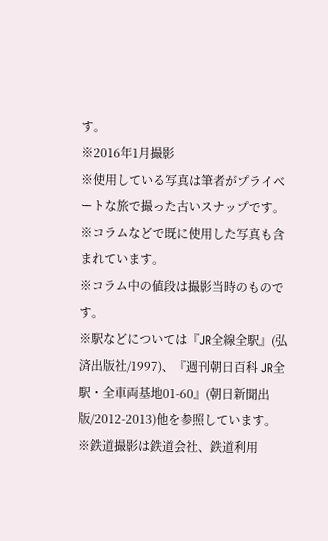す。
※2016年1月撮影
※使用している写真は筆者がプライベートな旅で撮った古いスナップです。
※コラムなどで既に使用した写真も含まれています。
※コラム中の値段は撮影当時のものです。
※駅などについては『JR全線全駅』(弘済出版社/1997)、『週刊朝日百科 JR全駅・全車両基地01-60』(朝日新聞出版/2012-2013)他を参照しています。
※鉄道撮影は鉄道会社、鉄道利用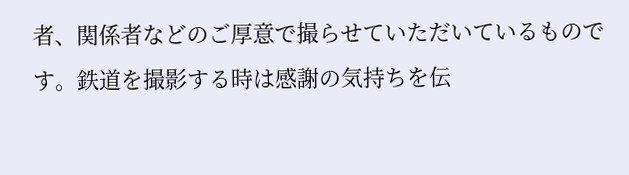者、関係者などのご厚意で撮らせていただいているものです。鉄道を撮影する時は感謝の気持ちを伝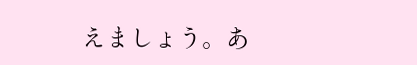えましょう。あ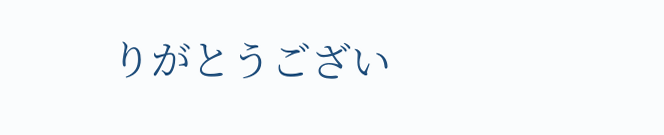りがとうござい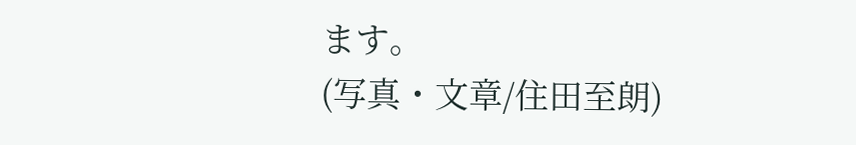ます。
(写真・文章/住田至朗)